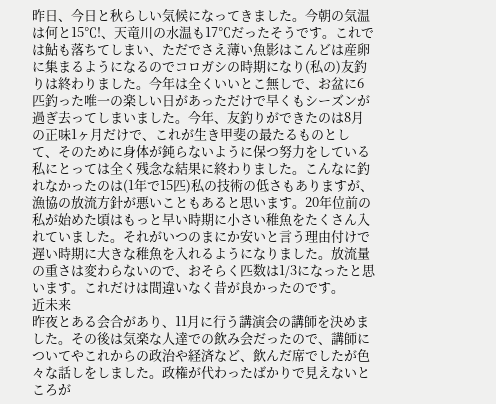昨日、今日と秋らしい気候になってきました。今朝の気温は何と15℃!、天竜川の水温も17℃だったそうです。これでは鮎も落ちてしまい、ただでさえ薄い魚影はこんどは産卵に集まるようになるのでコロガシの時期になり(私の)友釣りは終わりました。今年は全くいいとこ無しで、お盆に6匹釣った唯一の楽しい日があっただけで早くもシーズンが過ぎ去ってしまいました。今年、友釣りができたのは8月の正味1ヶ月だけで、これが生き甲斐の最たるものとして、そのために身体が鈍らないように保つ努力をしている私にとっては全く残念な結果に終わりました。こんなに釣れなかったのは(1年で15匹)私の技術の低さもありますが、漁協の放流方針が悪いこともあると思います。20年位前の私が始めた頃はもっと早い時期に小さい稚魚をたくさん入れていました。それがいつのまにか安いと言う理由付けで遅い時期に大きな稚魚を入れるようになりました。放流量の重さは変わらないので、おそらく匹数は1/3になったと思います。これだけは間違いなく昔が良かったのです。
近未来
昨夜とある会合があり、11月に行う講演会の講師を決めました。その後は気楽な人達での飲み会だったので、講師についてやこれからの政治や経済など、飲んだ席でしたが色々な話しをしました。政権が代わったばかりで見えないところが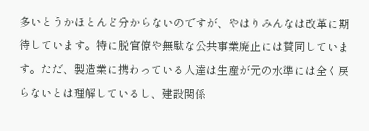多いとうかほとんど分からないのですが、やはりみんなは改革に期待しています。特に脱官僚や無駄な公共事業廃止には賛同しています。ただ、製造業に携わっている人達は生産が元の水準には全く戻らないとは理解しているし、建設関係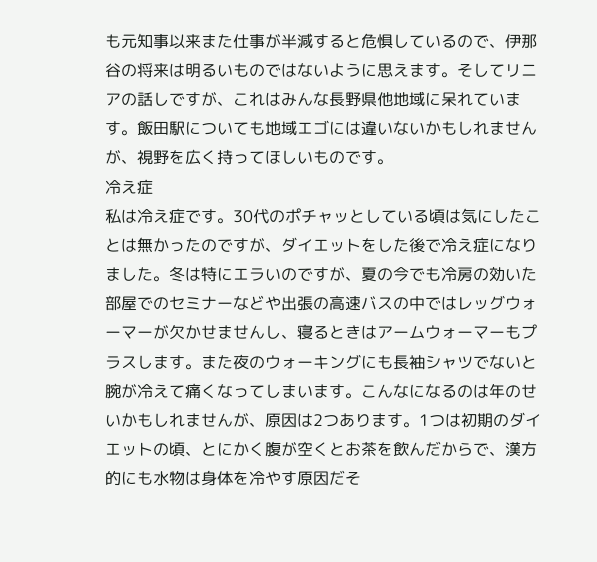も元知事以来また仕事が半減すると危惧しているので、伊那谷の将来は明るいものではないように思えます。そしてリニアの話しですが、これはみんな長野県他地域に呆れています。飯田駅についても地域エゴには違いないかもしれませんが、視野を広く持ってほしいものです。
冷え症
私は冷え症です。30代のポチャッとしている頃は気にしたことは無かったのですが、ダイエットをした後で冷え症になりました。冬は特にエラいのですが、夏の今でも冷房の効いた部屋でのセミナーなどや出張の高速バスの中ではレッグウォーマーが欠かせませんし、寝るときはアームウォーマーもプラスします。また夜のウォーキングにも長袖シャツでないと腕が冷えて痛くなってしまいます。こんなになるのは年のせいかもしれませんが、原因は2つあります。1つは初期のダイエットの頃、とにかく腹が空くとお茶を飲んだからで、漢方的にも水物は身体を冷やす原因だそ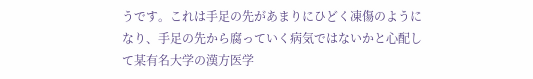うです。これは手足の先があまりにひどく凍傷のようになり、手足の先から腐っていく病気ではないかと心配して某有名大学の漢方医学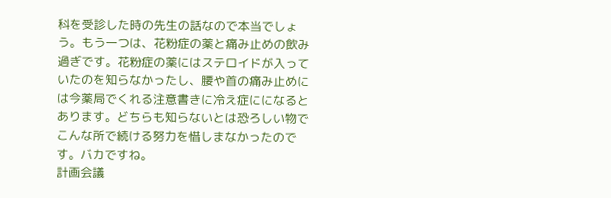科を受診した時の先生の話なので本当でしょう。もう一つは、花粉症の薬と痛み止めの飲み過ぎです。花粉症の薬にはステロイドが入っていたのを知らなかったし、腰や首の痛み止めには今薬局でくれる注意書きに冷え症にになるとあります。どちらも知らないとは恐ろしい物でこんな所で続ける努力を惜しまなかったのです。バカですね。
計画会議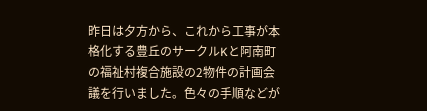昨日は夕方から、これから工事が本格化する豊丘のサークルKと阿南町の福祉村複合施設の2物件の計画会議を行いました。色々の手順などが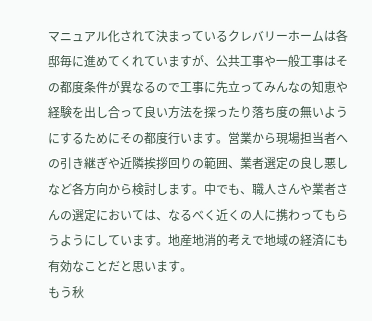マニュアル化されて決まっているクレバリーホームは各邸毎に進めてくれていますが、公共工事や一般工事はその都度条件が異なるので工事に先立ってみんなの知恵や経験を出し合って良い方法を探ったり落ち度の無いようにするためにその都度行います。営業から現場担当者への引き継ぎや近隣挨拶回りの範囲、業者選定の良し悪しなど各方向から検討します。中でも、職人さんや業者さんの選定においては、なるべく近くの人に携わってもらうようにしています。地産地消的考えで地域の経済にも有効なことだと思います。
もう秋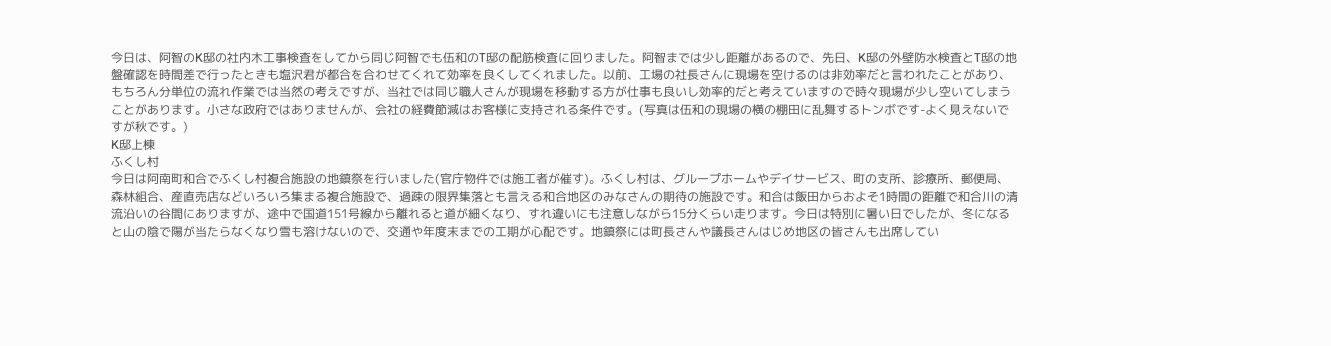今日は、阿智のK邸の社内木工事検査をしてから同じ阿智でも伍和のT邸の配筋検査に回りました。阿智までは少し距離があるので、先日、K邸の外壁防水検査とT邸の地盤確認を時間差で行ったときも塩沢君が都合を合わせてくれて効率を良くしてくれました。以前、工場の社長さんに現場を空けるのは非効率だと言われたことがあり、もちろん分単位の流れ作業では当然の考えですが、当社では同じ職人さんが現場を移動する方が仕事も良いし効率的だと考えていますので時々現場が少し空いてしまうことがあります。小さな政府ではありませんが、会社の経費節減はお客様に支持される条件です。(写真は伍和の現場の横の棚田に乱舞するトンボです-よく見えないですが秋です。)
K邸上棟
ふくし村
今日は阿南町和合でふくし村複合施設の地鎮祭を行いました(官庁物件では施工者が催す)。ふくし村は、グループホームやデイサービス、町の支所、診療所、郵便局、森林組合、産直売店などいろいろ集まる複合施設で、過疎の限界集落とも言える和合地区のみなさんの期待の施設です。和合は飯田からおよそ1時間の距離で和合川の清流沿いの谷間にありますが、途中で国道151号線から離れると道が細くなり、すれ違いにも注意しながら15分くらい走ります。今日は特別に暑い日でしたが、冬になると山の陰で陽が当たらなくなり雪も溶けないので、交通や年度末までの工期が心配です。地鎮祭には町長さんや議長さんはじめ地区の皆さんも出席してい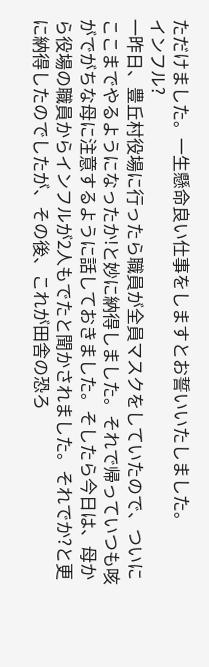ただけました。一生懸命良い仕事をしますとお誓いいたしました。
インフル?
一昨日、豊丘村役場に行ったら職員が全員マスクをしていたので、ついにここまでやるようになったか!と妙に納得しました。それで帰っていつも咳がでがちな母に注意するように話しておきました。そしたら今日は、母から役場の職員からインフルが2人もでたと聞かされました。それでか?と更に納得したのでしたが、その後、これが田舎の恐ろ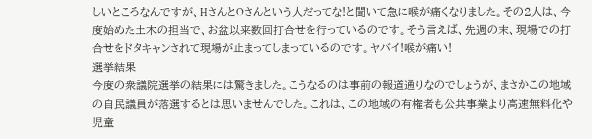しいところなんですが、HさんとOさんという人だってな!と聞いて急に喉が痛くなりました。その2人は、今度始めた土木の担当で、お盆以来数回打合せを行っているのです。そう言えば、先週の末、現場での打合せをドタキャンされて現場が止まってしまっているのです。ヤバイ!喉が痛い!
選挙結果
今度の衆議院選挙の結果には驚きました。こうなるのは事前の報道通りなのでしょうが、まさかこの地域の自民議員が落選するとは思いませんでした。これは、この地域の有権者も公共事業より高速無料化や児童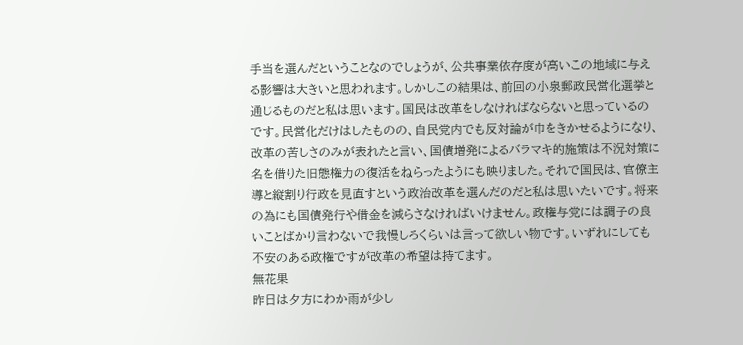手当を選んだということなのでしょうが、公共事業依存度が高いこの地域に与える影響は大きいと思われます。しかしこの結果は、前回の小泉郵政民営化選挙と通じるものだと私は思います。国民は改革をしなければならないと思っているのです。民営化だけはしたものの、自民党内でも反対論が巾をきかせるようになり、改革の苦しさのみが表れたと言い、国債増発によるバラマキ的施策は不況対策に名を借りた旧態権力の復活をねらったようにも映りました。それで国民は、官僚主導と縦割り行政を見直すという政治改革を選んだのだと私は思いたいです。将来の為にも国債発行や借金を減らさなければいけません。政権与党には調子の良いことばかり言わないで我慢しろくらいは言って欲しい物です。いずれにしても不安のある政権ですが改革の希望は持てます。
無花果
昨日は夕方にわか雨が少し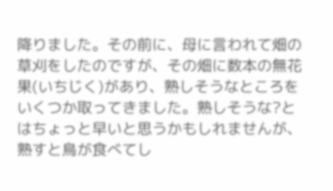降りました。その前に、母に言われて畑の草刈をしたのですが、その畑に数本の無花果(いちじく)があり、熟しそうなところをいくつか取ってきました。熟しそうな?とはちょっと早いと思うかもしれませんが、熟すと鳥が食べてし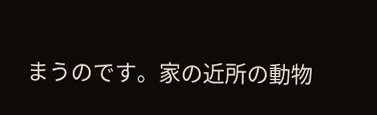まうのです。家の近所の動物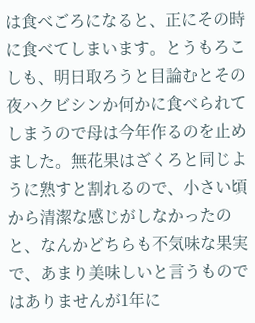は食べごろになると、正にその時に食べてしまいます。とうもろこしも、明日取ろうと目論むとその夜ハクビシンか何かに食べられてしまうので母は今年作るのを止めました。無花果はざくろと同じように熟すと割れるので、小さい頃から清潔な感じがしなかったのと、なんかどちらも不気味な果実で、あまり美味しいと言うものではありませんが1年に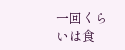一回くらいは食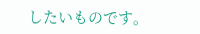したいものです。